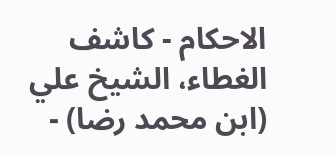الاحكام - كاشف الغطاء، الشيخ علي (ابن محمد رضا) -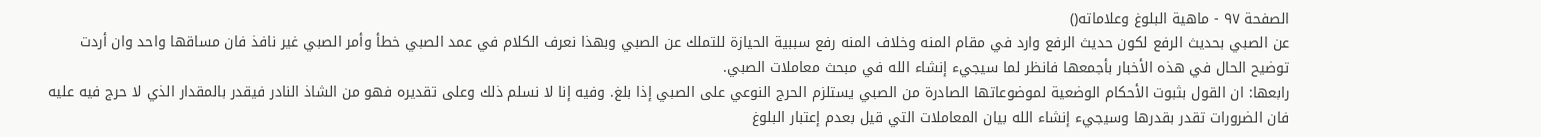الصفحة ٩٧ - ماهية البلوغ وعلاماته()
عن الصبي بحديث الرفع لكون حديث الرفع وارد في مقام المنه وخلاف المنه رفع سببية الحيازة للتملك عن الصبي وبهذا نعرف الكلام في عمد الصبي خطأ وأمر الصبي غير نافذ فان مساقها واحد وان أردت توضيح الحال في هذه الأخبار بأجمعها فانظر لما سيجيء إنشاء الله في مبحث معاملات الصبي.
رابعها: ان القول بثبوت الأحكام الوضعية لموضوعاتها الصادرة من الصبي يستلزم الحرج النوعي على الصبي إذا بلغ. وفيه إنا لا نسلم ذلك وعلى تقديره فهو من الشاذ النادر فيقدر بالمقدار الذي لا حرج فيه عليه فان الضرورات تقدر بقدرها وسيجيء إنشاء الله بيان المعاملات التي قيل بعدم إعتبار البلوغ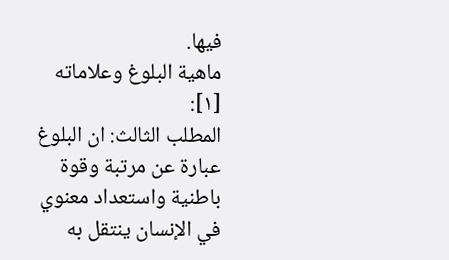فيها.
ماهية البلوغ وعلاماته [١]:
المطلب الثالث: ان البلوغ عبارة عن مرتبة وقوة باطنية واستعداد معنوي في الإنسان ينتقل به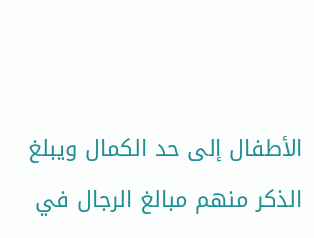الأطفال إلى حد الكمال ويبلغ الذكر منهم مبالغ الرجال في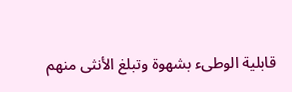قابلية الوطىء بشهوة وتبلغ الأنثى منهم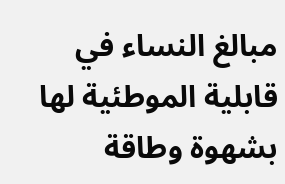مبالغ النساء في قابلية الموطئية لها بشهوة وطاقة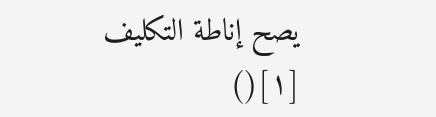يصح إناطة التكليف
[١]()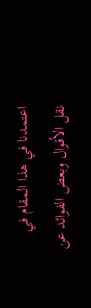اعتمدنا في هذا المقام في نقل الأقوال وبعض الفوائد عن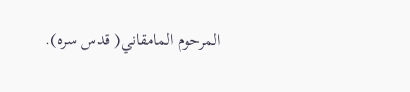المرحوم المامقاني( قدس سره).